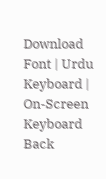Download Font | Urdu Keyboard | On-Screen Keyboard Back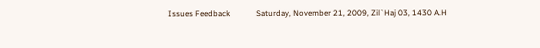Issues Feedback             Saturday, November 21, 2009, Zil`Haj 03, 1430 A.H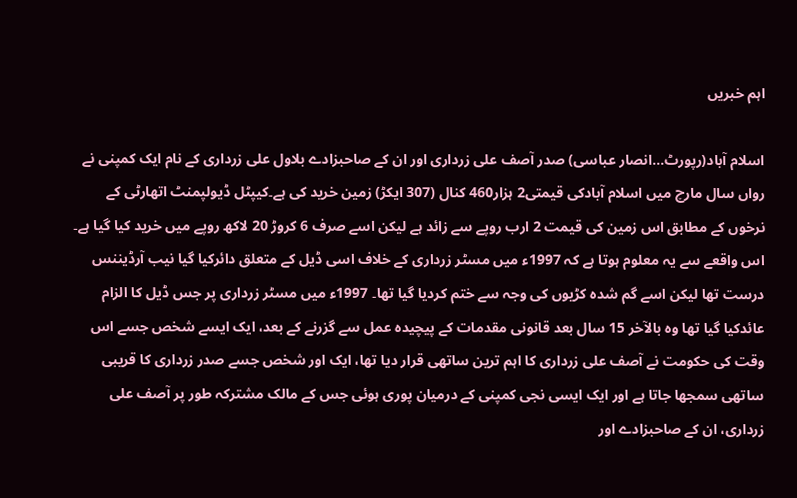اہم خبریں

اسلام آباد(رپورٹ…انصار عباسی) صدر آصف علی زرداری اور ان کے صاحبزادے بلاول علی زرداری کے نام ایک کمپنی نے رواں سال مارچ میں اسلام آبادکی قیمتی2 ہزار460 کنال (307 ایکڑ) زمین خرید کی ہے۔کیپٹل ڈیولپمنٹ اتھارٹی کے نرخوں کے مطابق اس زمین کی قیمت 2 ارب روپے سے زائد ہے لیکن اسے صرف 6 کروڑ 20 لاکھ روپے میں خرید کیا گیا ہے۔ اس واقعے سے یہ معلوم ہوتا ہے کہ 1997ء میں مسٹر زرداری کے خلاف اسی ڈیل کے متعلق دائرکیا گیا نیب آرڈیننس درست تھا لیکن اسے گم شدہ کڑیوں کی وجہ سے ختم کردیا گیا تھا۔ 1997ء میں مسٹر زرداری پر جس ڈیل کا الزام عائدکیا گیا تھا وہ بالآخر 15 سال بعد قانونی مقدمات کے پیچیدہ عمل سے گزرنے کے بعد، ایک ایسے شخص جسے اس وقت کی حکومت نے آصف علی زرداری کا اہم ترین ساتھی قرار دیا تھا، ایک اور شخص جسے صدر زرداری کا قریبی ساتھی سمجھا جاتا ہے اور ایک ایسی نجی کمپنی کے درمیان پوری ہوئی جس کے مالک مشترکہ طور پر آصف علی زرداری، ان کے صاحبزادے اور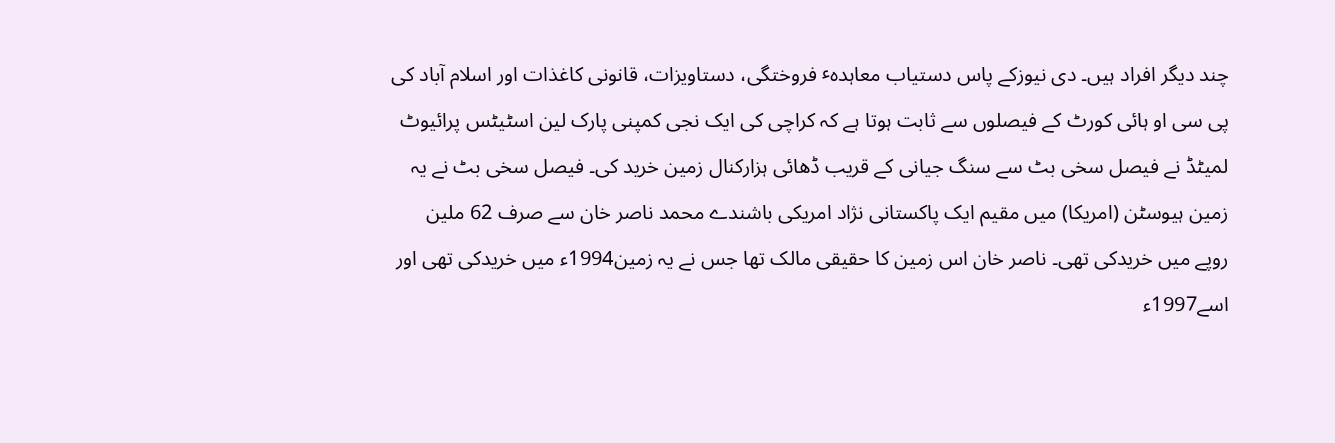چند دیگر افراد ہیں۔ دی نیوزکے پاس دستیاب معاہدہٴ فروختگی، دستاویزات، قانونی کاغذات اور اسلام آباد کی پی سی او ہائی کورٹ کے فیصلوں سے ثابت ہوتا ہے کہ کراچی کی ایک نجی کمپنی پارک لین اسٹیٹس پرائیوٹ لمیٹڈ نے فیصل سخی بٹ سے سنگ جیانی کے قریب ڈھائی ہزارکنال زمین خرید کی۔ فیصل سخی بٹ نے یہ زمین ہیوسٹن (امریکا) میں مقیم ایک پاکستانی نژاد امریکی باشندے محمد ناصر خان سے صرف 62 ملین روپے میں خریدکی تھی۔ ناصر خان اس زمین کا حقیقی مالک تھا جس نے یہ زمین1994ء میں خریدکی تھی اور اسے1997ء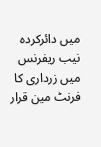میں دائرکردہ نیب ریفرنس میں زرداری کا فرنٹ مین قرار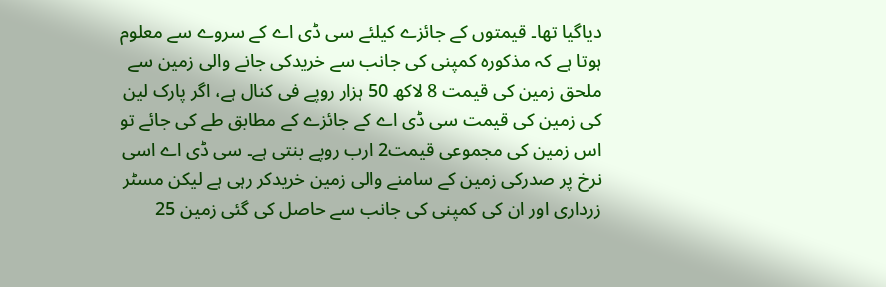دیاگیا تھا۔ قیمتوں کے جائزے کیلئے سی ڈی اے کے سروے سے معلوم ہوتا ہے کہ مذکورہ کمپنی کی جانب سے خریدکی جانے والی زمین سے ملحق زمین کی قیمت 8 لاکھ 50 ہزار روپے فی کنال ہے، اگر پارک لین کی زمین کی قیمت سی ڈی اے کے جائزے کے مطابق طے کی جائے تو اس زمین کی مجموعی قیمت2 ارب روپے بنتی ہے۔ سی ڈی اے اسی نرخ پر صدرکی زمین کے سامنے والی زمین خریدکر رہی ہے لیکن مسٹر زرداری اور ان کی کمپنی کی جانب سے حاصل کی گئی زمین 25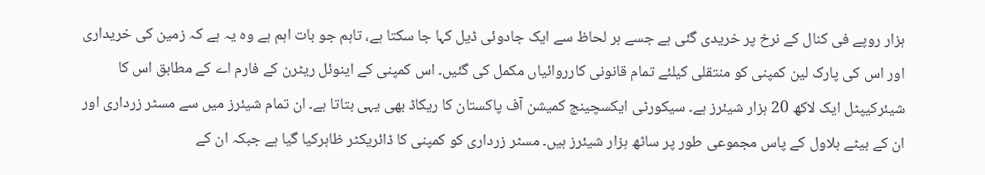ہزار روپے فی کنال کے نرخ پر خریدی گئی ہے جسے ہر لحاظ سے ایک جادوئی ڈیل کہا جا سکتا ہے، تاہم جو بات اہم ہے وہ یہ ہے کہ زمین کی خریداری اور اس کی پارک لین کمپنی کو منتقلی کیلئے تمام قانونی کارروائیاں مکمل کی گئیں۔ اس کمپنی کے اینوئل ریٹرن کے فارم اے کے مطابق اس کا شیئرکیپٹل ایک لاکھ 20 ہزار شیئرز ہے۔ سیکورٹی ایکسچینج کمیشن آف پاکستان کا ریکاڈ بھی یہی بتاتا ہے۔ ان تمام شیئرز میں سے مسٹر زرداری اور ان کے بیٹے بلاول کے پاس مجموعی طور پر ساٹھ ہزار شیئرز ہیں۔ مسٹر زرداری کو کمپنی کا ڈائریکٹر ظاہرکیا گیا ہے جبکہ ان کے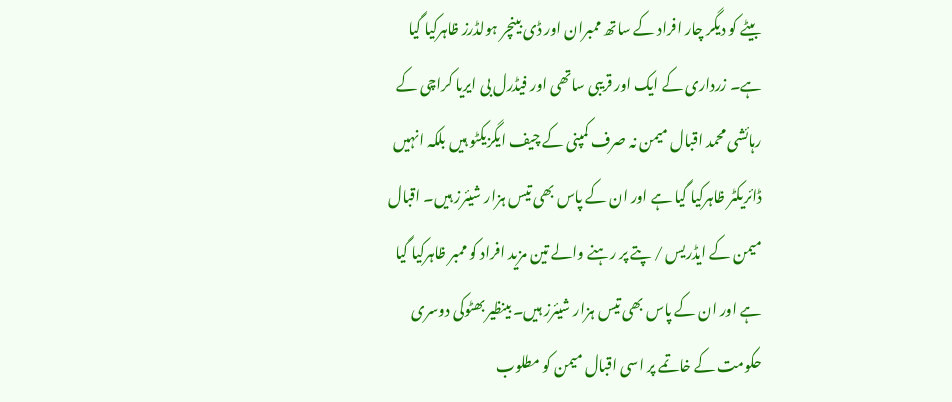بیٹے کو دیگر چار افراد کے ساتھ ممبران اور ڈی بینچر ہولڈرز ظاہرکیا گیا ہے۔ زرداری کے ایک اور قریبی ساتھی اور فیڈرل بی ایریا کراچی کے رہائشی محمد اقبال میمن نہ صرف کمپنی کے چیف ایگزیکٹو ہیں بلکہ انہیں ڈائریکٹر ظاہرکیا گیا ہے اور ان کے پاس بھی تیس ہزار شیئرز ہیں۔ اقبال میمن کے ایڈریس / پتے پر رہنے والے تین مزید افراد کو ممبر ظاہرکیا گیا ہے اور ان کے پاس بھی تیس ہزار شیئرز ہیں۔ بینظیر بھٹوکی دوسری حکومت کے خاتمے پر اسی اقبال میمن کو مطلوب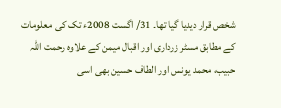شخص قرار دیدیا گیا تھا۔ 31/ اگست 2008ء تک کی معلومات کے مطابق مسٹر زرداری اور اقبال میمن کے علاوہ رحمت اللہ حبیب، محمد یونس اور الطاف حسین بھی اسی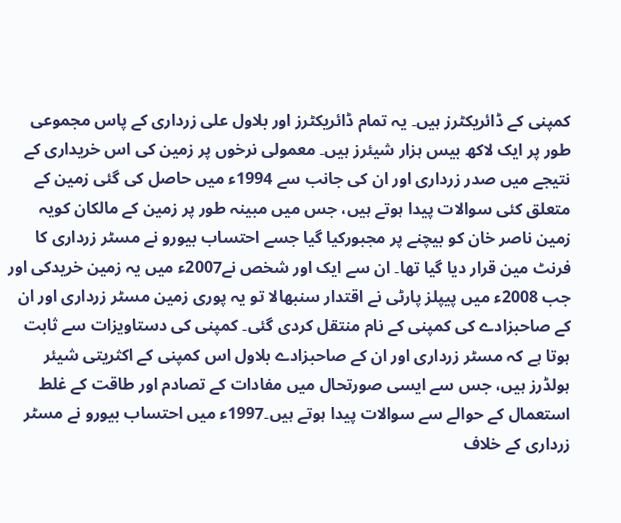کمپنی کے ڈائریکٹرز ہیں۔ یہ تمام ڈائریکٹرز اور بلاول علی زرداری کے پاس مجموعی طور پر ایک لاکھ بیس ہزار شیئرز ہیں۔ معمولی نرخوں پر زمین کی اس خریداری کے نتیجے میں صدر زرداری اور ان کی جانب سے 1994ء میں حاصل کی گئی زمین کے متعلق کئی سوالات پیدا ہوتے ہیں، جس میں مبینہ طور پر زمین کے مالکان کویہ زمین ناصر خان کو بیچنے پر مجبورکیا گیا جسے احتساب بیورو نے مسٹر زرداری کا فرنٹ مین قرار دیا گیا تھا۔ ان سے ایک اور شخص نے2007ء میں یہ زمین خریدکی اور جب 2008ء میں پیپلز پارٹی نے اقتدار سنبھالا تو یہ پوری زمین مسٹر زرداری اور ان کے صاحبزادے کی کمپنی کے نام منتقل کردی گئی۔ کمپنی کی دستاویزات سے ثابت ہوتا ہے کہ مسٹر زرداری اور ان کے صاحبزادے بلاول اس کمپنی کے اکثریتی شیئر ہولڈرز ہیں، جس سے ایسی صورتحال میں مفادات کے تصادم اور طاقت کے غلط استعمال کے حوالے سے سوالات پیدا ہوتے ہیں۔1997ء میں احتساب بیورو نے مسٹر زرداری کے خلاف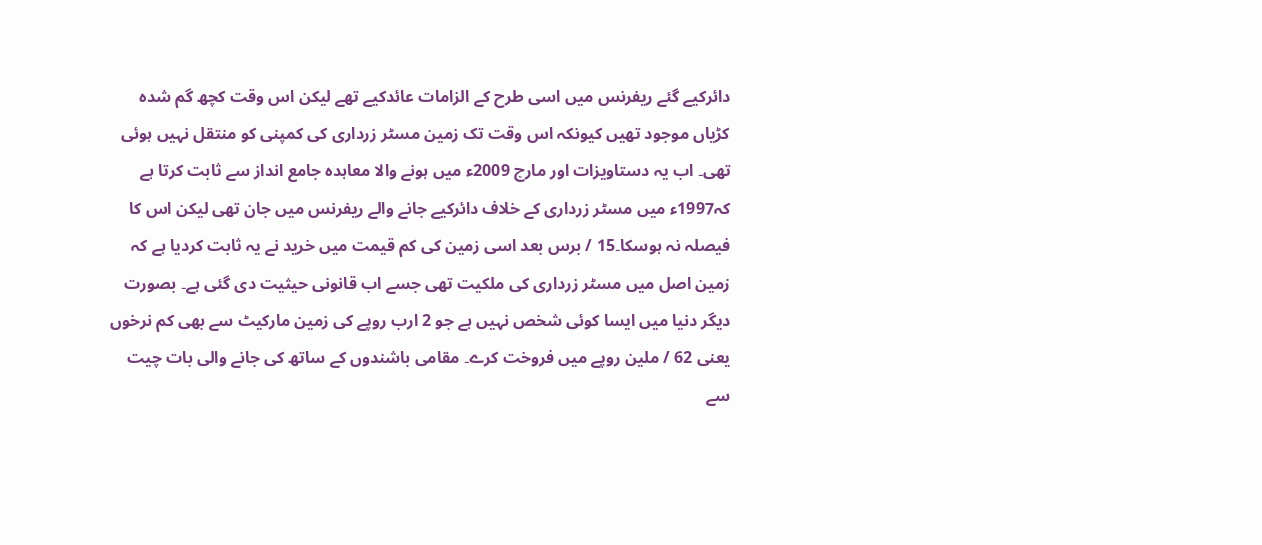دائرکیے گئے ریفرنس میں اسی طرح کے الزامات عائدکیے تھے لیکن اس وقت کچھ گم شدہ کڑیاں موجود تھیں کیونکہ اس وقت تک زمین مسٹر زرداری کی کمپنی کو منتقل نہیں ہوئی تھی۔ اب یہ دستاویزات اور مارچ 2009ء میں ہونے والا معاہدہ جامع انداز سے ثابت کرتا ہے کہ1997ء میں مسٹر زرداری کے خلاف دائرکیے جانے والے ریفرنس میں جان تھی لیکن اس کا فیصلہ نہ ہوسکا۔15 / برس بعد اسی زمین کی کم قیمت میں خرید نے یہ ثابت کردیا ہے کہ زمین اصل میں مسٹر زرداری کی ملکیت تھی جسے اب قانونی حیثیت دی گئی ہے۔ بصورت دیگر دنیا میں ایسا کوئی شخص نہیں ہے جو 2 ارب روپے کی زمین مارکیٹ سے بھی کم نرخوں یعنی 62 / ملین روپے میں فروخت کرے۔ مقامی باشندوں کے ساتھ کی جانے والی بات چیت سے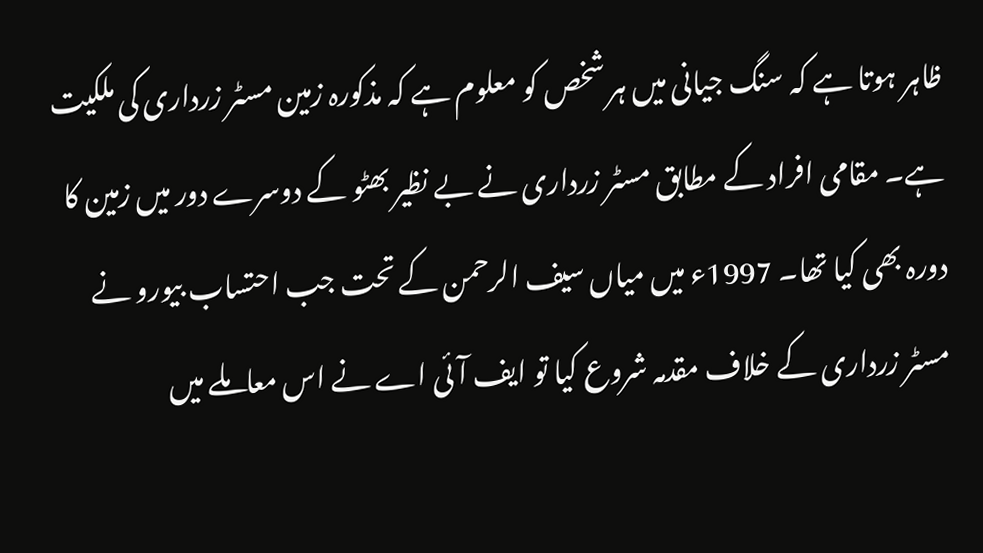ظاہر ہوتا ہے کہ سنگ جیانی میں ہر شخص کو معلوم ہے کہ مذکورہ زمین مسٹر زرداری کی ملکیت ہے۔ مقامی افراد کے مطابق مسٹر زرداری نے بے نظیر بھٹو کے دوسرے دور میں زمین کا دورہ بھی کیا تھا۔ 1997ء میں میاں سیف الرحمن کے تحت جب احتساب بیورو نے مسٹر زرداری کے خلاف مقدمہ شروع کیا تو ایف آئی اے نے اس معاملے میں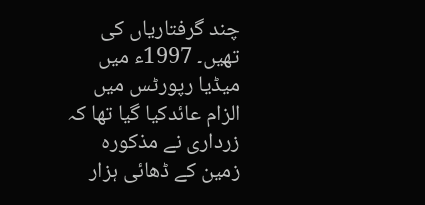چند گرفتاریاں کی تھیں۔ 1997ء میں میڈیا رپورٹس میں الزام عائدکیا گیا تھا کہ زرداری نے مذکورہ زمین کے ڈھائی ہزار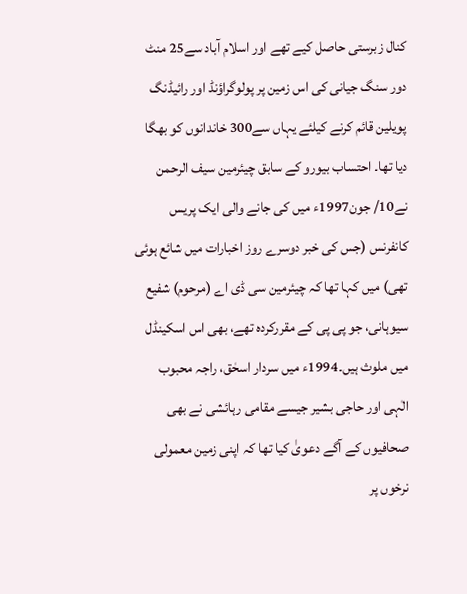کنال زبرستی حاصل کیے تھے اور اسلام آباد سے25 منٹ دور سنگ جیانی کی اس زمین پر پولوگراؤنڈ اور رائیڈنگ پویلین قائم کرنے کیلئے یہاں سے300 خاندانوں کو بھگا دیا تھا۔ احتساب بیورو کے سابق چیئرمین سیف الرحمن نے10/ جون1997ء میں کی جانے والی ایک پریس کانفرنس (جس کی خبر دوسرے روز اخبارات میں شائع ہوئی تھی) میں کہا تھا کہ چیئرمین سی ڈی اے (مرحوم) شفیع سیوہانی، جو پی پی کے مقررکردہ تھے، بھی اس اسکینڈل میں ملوث ہیں۔1994ء میں سردار اسحٰق، راجہ محبوب الٰہی اور حاجی بشیر جیسے مقامی رہائشی نے بھی صحافیوں کے آگے دعویٰ کیا تھا کہ اپنی زمین معمولی نرخوں پر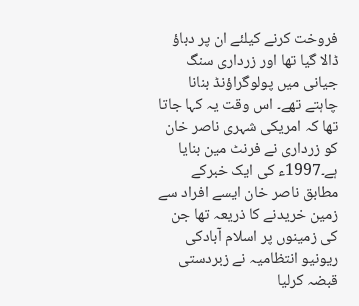فروخت کرنے کیلئے ان پر دباؤ ڈالا گیا تھا اور زرداری سنگ جیانی میں پولوگراؤنڈ بنانا چاہتے تھے۔ اس وقت یہ کہا جاتا تھا کہ امریکی شہری ناصر خان کو زرداری نے فرنٹ مین بنایا ہے۔1997ء کی ایک خبرکے مطابق ناصر خان ایسے افراد سے زمین خریدنے کا ذریعہ تھا جن کی زمینوں پر اسلام آبادکی ریونیو انتظامیہ نے زبردستی قبضہ کرلیا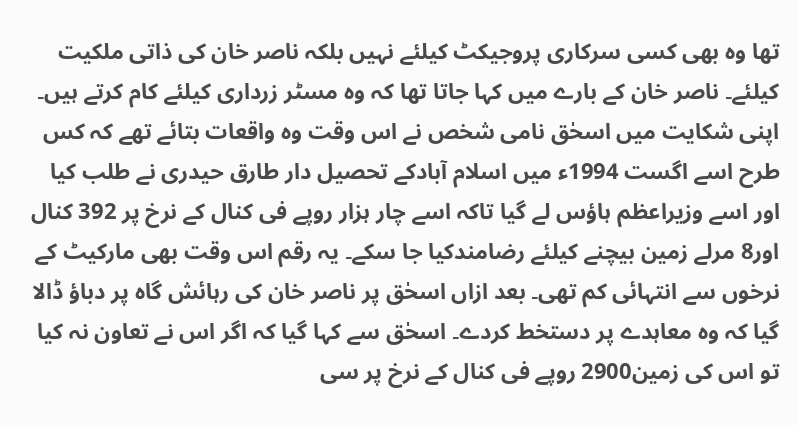تھا وہ بھی کسی سرکاری پروجیکٹ کیلئے نہیں بلکہ ناصر خان کی ذاتی ملکیت کیلئے۔ ناصر خان کے بارے میں کہا جاتا تھا کہ وہ مسٹر زرداری کیلئے کام کرتے ہیں۔ اپنی شکایت میں اسحٰق نامی شخص نے اس وقت وہ واقعات بتائے تھے کہ کس طرح اسے اگست 1994ء میں اسلام آبادکے تحصیل دار طارق حیدری نے طلب کیا اور اسے وزیراعظم ہاؤس لے گیا تاکہ اسے چار ہزار روپے فی کنال کے نرخ پر 392 کنال اور8 مرلے زمین بیچنے کیلئے رضامندکیا جا سکے۔ یہ رقم اس وقت بھی مارکیٹ کے نرخوں سے انتہائی کم تھی۔ بعد ازاں اسحٰق پر ناصر خان کی رہائش گاہ پر دباؤ ڈالا گیا کہ وہ معاہدے پر دستخط کردے۔ اسحٰق سے کہا گیا کہ اگر اس نے تعاون نہ کیا تو اس کی زمین2900 روپے فی کنال کے نرخ پر سی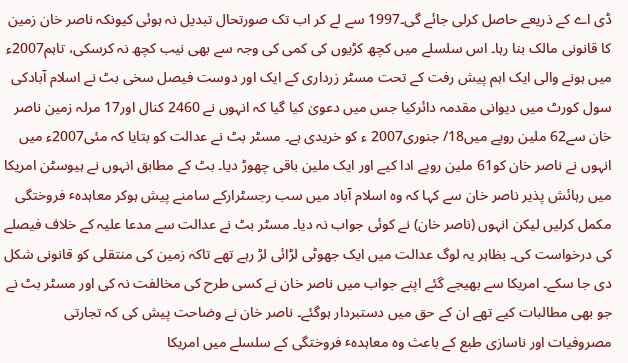ڈی اے کے ذریعے حاصل کرلی جائے گی۔1997 سے لے کر اب تک صورتحال تبدیل نہ ہوئی کیونکہ ناصر خان زمین کا قانونی مالک بنا رہا۔ اس سلسلے میں کچھ کڑیوں کی کمی کی وجہ سے بھی نیب کچھ نہ کرسکی، تاہم2007ء میں ہونے والی ایک اہم پیش رفت کے تحت مسٹر زرداری کے ایک اور دوست فیصل سخی بٹ نے اسلام آبادکی سول کورٹ میں دیوانی مقدمہ دائرکیا جس میں دعویٰ کیا گیا کہ انہوں نے 2460 کنال اور17 مرلہ زمین ناصر خان سے62 ملین روپے میں18/ جنوری2007 ء کو خریدی ہے۔ مسٹر بٹ نے عدالت کو بتایا کہ مئی2007ء میں انہوں نے ناصر خان کو61 ملین روپے ادا کیے اور ایک ملین باقی چھوڑ دیا۔ بٹ کے مطابق انہوں نے ہیوسٹن امریکا میں رہائش پذیر ناصر خان سے کہا کہ وہ اسلام آباد میں سب رجسٹرارکے سامنے پیش ہوکر معاہدہٴ فروختگی مکمل کرلیں لیکن انہوں (ناصر خان) نے کوئی جواب نہ دیا۔ مسٹر بٹ نے عدالت سے مدعا علیہ کے خلاف فیصلے کی درخواست کی۔ بظاہر یہ لوگ عدالت میں ایک جھوٹی لڑائی لڑ رہے تھے تاکہ زمین کی منتقلی کو قانونی شکل دی جا سکے۔ امریکا سے بھیجے گئے اپنے جواب میں ناصر خان نے کسی طرح کی مخالفت نہ کی اور مسٹر بٹ نے جو بھی مطالبات کیے تھے ان کے حق میں دستبردار ہوگئے۔ ناصر خان نے وضاحت پیش کی کہ تجارتی مصروفیات اور ناسازی طبع کے باعث وہ معاہدہٴ فروختگی کے سلسلے میں امریکا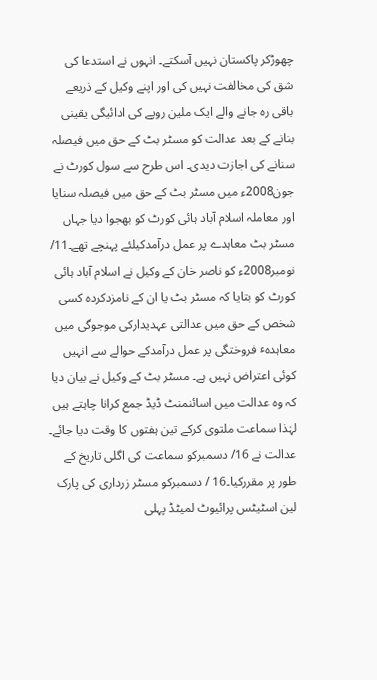چھوڑکر پاکستان نہیں آسکتے۔ انہوں نے استدعا کی شق کی مخالفت نہیں کی اور اپنے وکیل کے ذریعے باقی رہ جانے والے ایک ملین روپے کی ادائیگی یقینی بنانے کے بعد عدالت کو مسٹر بٹ کے حق میں فیصلہ سنانے کی اجازت دیدی۔ اس طرح سے سول کورٹ نے جون2008ء میں مسٹر بٹ کے حق میں فیصلہ سنایا اور معاملہ اسلام آباد ہائی کورٹ کو بھجوا دیا جہاں مسٹر بٹ معاہدے پر عمل درآمدکیلئے پہنچے تھے۔11/ نومبر2008ء کو ناصر خان کے وکیل نے اسلام آباد ہائی کورٹ کو بتایا کہ مسٹر بٹ یا ان کے نامزدکردہ کسی شخص کے حق میں عدالتی عہدیدارکی موجوگی میں معاہدہٴ فروختگی پر عمل درآمدکے حوالے سے انہیں کوئی اعتراض نہیں ہے۔ مسٹر بٹ کے وکیل نے بیان دیا کہ وہ عدالت میں اسائنمنٹ ڈیڈ جمع کرانا چاہتے ہیں لہٰذا سماعت ملتوی کرکے تین ہفتوں کا وقت دیا جائے۔ عدالت نے 16/ دسمبرکو سماعت کی اگلی تاریخ کے طور پر مقررکیا۔16 / دسمبرکو مسٹر زرداری کی پارک لین اسٹیٹس پرائیوٹ لمیٹڈ پہلی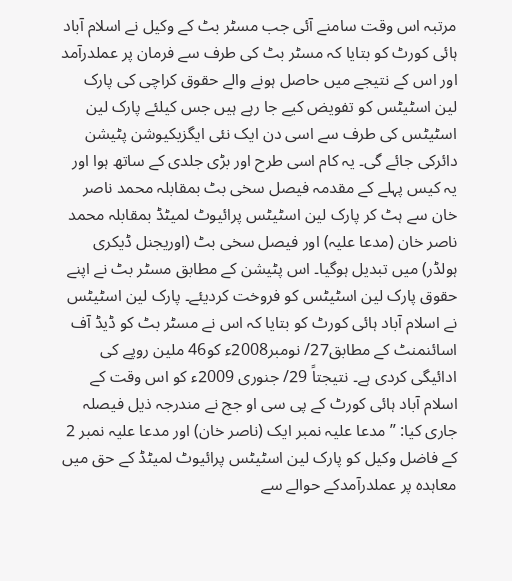مرتبہ اس وقت سامنے آئی جب مسٹر بٹ کے وکیل نے اسلام آباد ہائی کورٹ کو بتایا کہ مسٹر بٹ کی طرف سے فرمان پر عملدرآمد اور اس کے نتیجے میں حاصل ہونے والے حقوق کراچی کی پارک لین اسٹیٹس کو تفویض کیے جا رہے ہیں جس کیلئے پارک لین اسٹیٹس کی طرف سے اسی دن ایک نئی ایگزیکیوشن پٹیشن دائرکی جائے گی۔ یہ کام اسی طرح اور بڑی جلدی کے ساتھ ہوا اور یہ کیس پہلے کے مقدمہ فیصل سخی بٹ بمقابلہ محمد ناصر خان سے ہٹ کر پارک لین اسٹیٹس پرائیوٹ لمیٹڈ بمقابلہ محمد ناصر خان (مدعا علیہ) اور فیصل سخی بٹ (اوریجنل ڈیکری ہولڈر) میں تبدیل ہوگیا۔ اس پٹیشن کے مطابق مسٹر بٹ نے اپنے حقوق پارک لین اسٹیٹس کو فروخت کردیئے۔ پارک لین اسٹیٹس نے اسلام آباد ہائی کورٹ کو بتایا کہ اس نے مسٹر بٹ کو ڈیڈ آف اسائنمنٹ کے مطابق27/ نومبر2008ء کو46 ملین روپے کی ادائیگی کردی ہے۔ نتیجتاً 29/ جنوری 2009ء کو اس وقت کے اسلام آباد ہائی کورٹ کے پی سی او جج نے مندرجہ ذیل فیصلہ جاری کیا: ” مدعا علیہ نمبر ایک (ناصر خان) اور مدعا علیہ نمبر 2 کے فاضل وکیل کو پارک لین اسٹیٹس پرائیوٹ لمیٹڈ کے حق میں معاہدہ پر عملدرآمدکے حوالے سے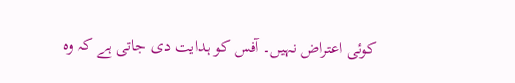کوئی اعتراض نہیں۔ آفس کو ہدایت دی جاتی ہے کہ وہ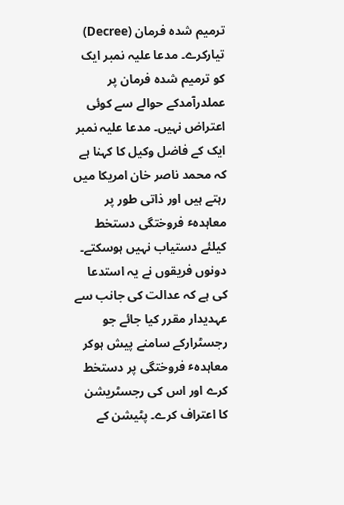ترمیم شدہ فرمان (Decree) تیارکرے۔ مدعا علیہ نمبر ایک کو ترمیم شدہ فرمان پر عملدرآمدکے حوالے سے کوئی اعتراض نہیں۔ مدعا علیہ نمبر ایک کے فاضل وکیل کا کہنا ہے کہ محمد ناصر خان امریکا میں رہتے ہیں اور ذاتی طور پر معاہدہٴ فروختگی دستخط کیلئے دستیاب نہیں ہوسکتے۔ دونوں فریقوں نے یہ استدعا کی ہے کہ عدالت کی جانب سے عہدیدار مقرر کیا جائے جو رجسٹرارکے سامنے پیش ہوکر معاہدہٴ فروختگی پر دستخط کرے اور اس کی رجسٹریشن کا اعتراف کرے۔ پٹیشن کے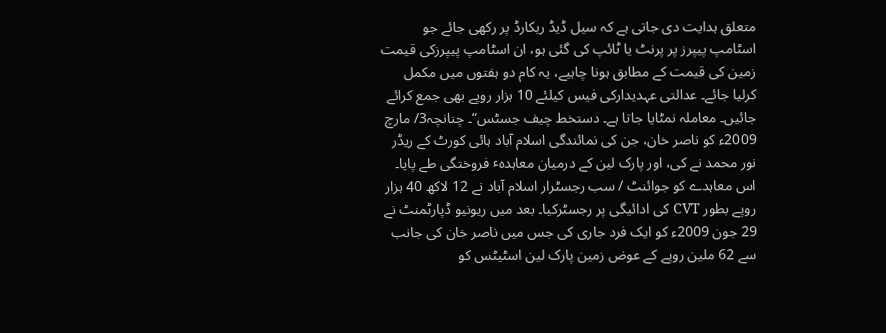متعلق ہدایت دی جاتی ہے کہ سیل ڈیڈ ریکارڈ پر رکھی جائے جو اسٹامپ پیپرز پر پرنٹ یا ٹائپ کی گئی ہو، ان اسٹامپ پیپرزکی قیمت زمین کی قیمت کے مطابق ہونا چاہیے، یہ کام دو ہفتوں میں مکمل کرلیا جائے۔ عدالتی عہدیدارکی فیس کیلئے 10 ہزار روپے بھی جمع کرائے جائیں۔ معاملہ نمٹایا جاتا ہے۔ دستخط چیف جسٹس“۔ چنانچہ3/ مارچ 2009ء کو ناصر خان، جن کی نمائندگی اسلام آباد ہائی کورٹ کے ریڈر نور محمد نے کی، اور پارک لین کے درمیان معاہدہٴ فروختگی طے پایا۔ اس معاہدے کو جوائنٹ / سب رجسٹرار اسلام آباد نے 12 لاکھ 40 ہزار روپے بطور CVT کی ادائیگی پر رجسٹرکیا۔ بعد میں ریونیو ڈپارٹمنٹ نے 29 جون 2009ء کو ایک فرد جاری کی جس میں ناصر خان کی جانب سے 62 ملین روپے کے عوض زمین پارک لین اسٹیٹس کو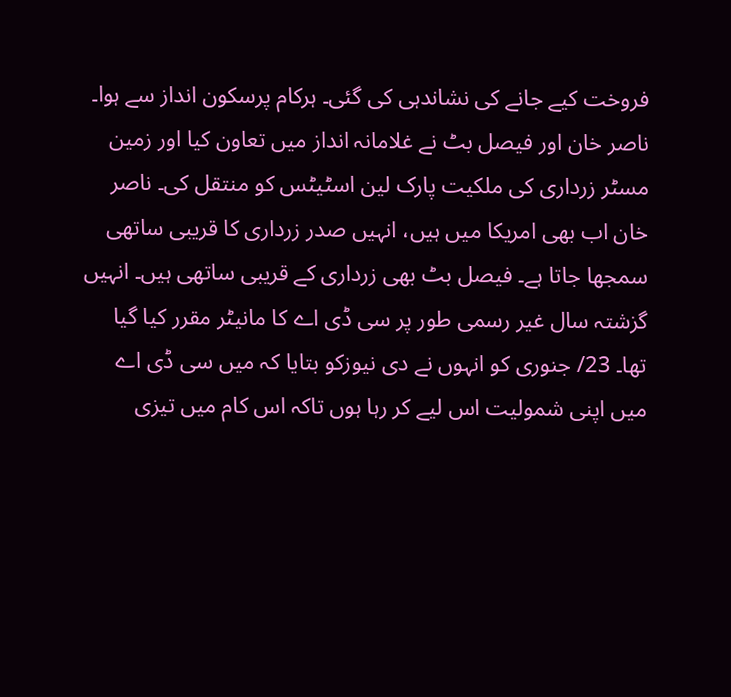فروخت کیے جانے کی نشاندہی کی گئی۔ ہرکام پرسکون انداز سے ہوا۔ ناصر خان اور فیصل بٹ نے غلامانہ انداز میں تعاون کیا اور زمین مسٹر زرداری کی ملکیت پارک لین اسٹیٹس کو منتقل کی۔ ناصر خان اب بھی امریکا میں ہیں، انہیں صدر زرداری کا قریبی ساتھی سمجھا جاتا ہے۔ فیصل بٹ بھی زرداری کے قریبی ساتھی ہیں۔ انہیں گزشتہ سال غیر رسمی طور پر سی ڈی اے کا مانیٹر مقرر کیا گیا تھا۔ 23/ جنوری کو انہوں نے دی نیوزکو بتایا کہ میں سی ڈی اے میں اپنی شمولیت اس لیے کر رہا ہوں تاکہ اس کام میں تیزی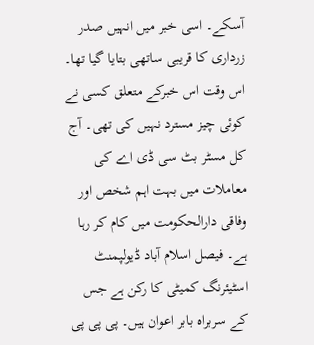آسکے۔ اسی خبر میں انہیں صدر زرداری کا قریبی ساتھی بتایا گیا تھا۔ اس وقت اس خبرکے متعلق کسی نے کوئی چیز مسترد نہیں کی تھی۔ آج کل مسٹر بٹ سی ڈی اے کی معاملات میں بہت اہم شخص اور وفاقی دارالحکومت میں کام کر رہا ہے۔ فیصل اسلام آباد ڈیولپمنٹ اسٹیئرنگ کمیٹی کا رکن ہے جس کے سربراہ بابر اعوان ہیں۔ پی پی پی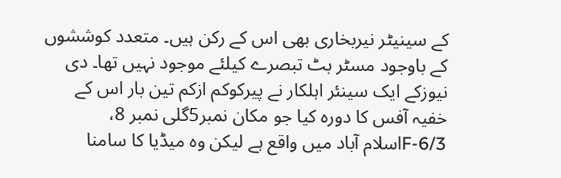کے سینیٹر نیربخاری بھی اس کے رکن ہیں۔ متعدد کوششوں کے باوجود مسٹر بٹ تبصرے کیلئے موجود نہیں تھا۔ دی نیوزکے ایک سینئر اہلکار نے پیرکوکم ازکم تین بار اس کے خفیہ آفس کا دورہ کیا جو مکان نمبر5گلی نمبر 8، F-6/3اسلام آباد میں واقع ہے لیکن وہ میڈیا کا سامنا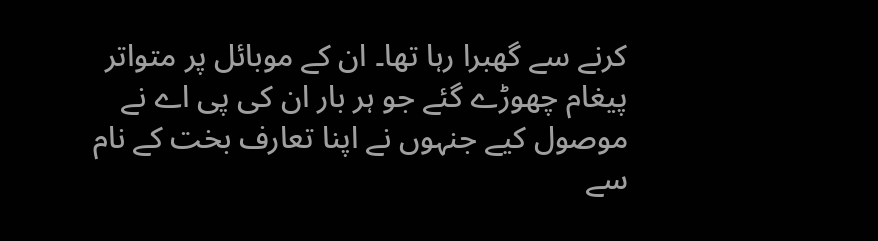کرنے سے گھبرا رہا تھا۔ ان کے موبائل پر متواتر پیغام چھوڑے گئے جو ہر بار ان کی پی اے نے موصول کیے جنہوں نے اپنا تعارف بخت کے نام سے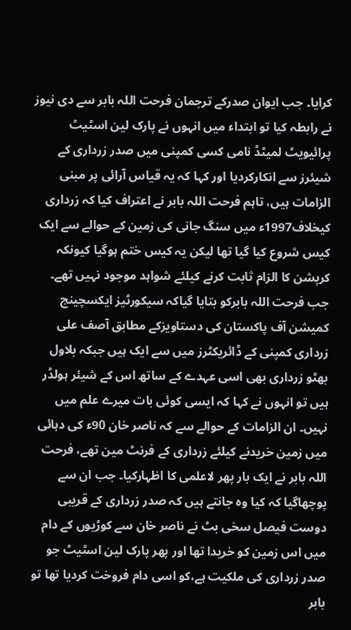کرایا۔ جب ایوان صدرکے ترجمان فرحت اللہ بابر سے دی نیوز نے رابطہ کیا تو ابتداء میں انہوں نے پارک لین اسٹیٹ پرائیویٹ لمیٹڈ نامی کسی کمپنی میں صدر زرداری کے شیئرز سے انکارکردیا اور کہا کہ یہ قیاس آرائی پر مبنی الزامات ہیں، تاہم فرحت اللہ بابر نے اعتراف کیا کہ زرداری کیخلاف1997ء میں سنگ جانی کی زمین کے حوالے سے ایک کیس شروع کیا گیا تھا لیکن یہ کیس ختم ہوگیا کیونکہ کرپشن کا الزام ثابت کرنے کیلئے شواہد موجود نہیں تھے۔ جب فرحت اللہ بابرکو بتایا گیاکہ سیکورٹیز ایکسچینج کمیشن آف پاکستان کی دستاویزکے مطابق آصف علی زرداری کمپنی کے ڈائریکٹرز میں سے ایک ہیں جبکہ بلاول بھٹو زرداری بھی اسی عہدے کے ساتھ اس کے شیئر ہولڈر ہیں تو انہوں نے کہا کہ ایسی کوئی بات میرے علم میں نہیں۔ ان الزامات کے حوالے سے کہ ناصر خان 90ء کی دہائی میں زمین خریدنے کیلئے زرداری کے فرنٹ مین تھے، فرحت اللہ بابر نے ایک بار پھر لاعلمی کا اظہارکیا۔ جب ان سے پوچھاگیا کہ کیا وہ جانتے ہیں کہ صدر زرداری کے قریبی دوست فیصل سخی بٹ نے ناصر خان سے کوڑیوں کے دام میں اس زمین کو خریدا تھا اور پھر پارک لین اسٹیٹ جو صدر زرداری کی ملکیت ہے،کو اسی دام فروخت کردیا تھا تو بابر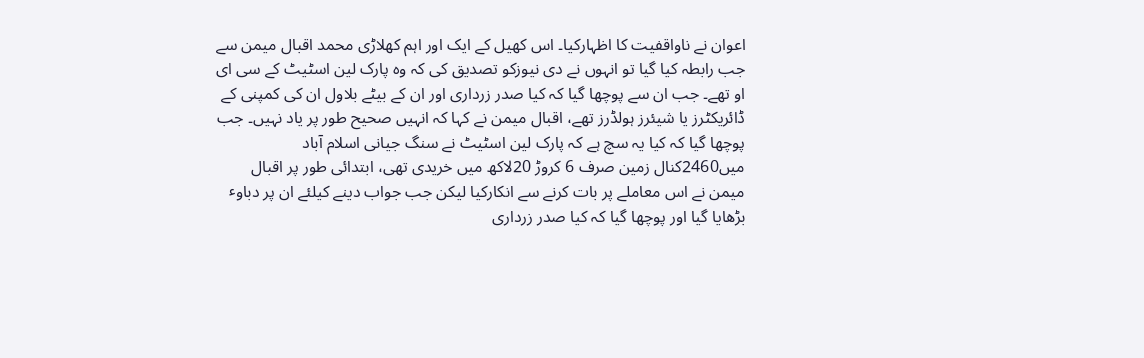اعوان نے ناواقفیت کا اظہارکیا۔ اس کھیل کے ایک اور اہم کھلاڑی محمد اقبال میمن سے جب رابطہ کیا گیا تو انہوں نے دی نیوزکو تصدیق کی کہ وہ پارک لین اسٹیٹ کے سی ای او تھے۔ جب ان سے پوچھا گیا کہ کیا صدر زرداری اور ان کے بیٹے بلاول ان کی کمپنی کے ڈائریکٹرز یا شیئرز ہولڈرز تھے، اقبال میمن نے کہا کہ انہیں صحیح طور پر یاد نہیں۔ جب پوچھا گیا کہ کیا یہ سچ ہے کہ پارک لین اسٹیٹ نے سنگ جیانی اسلام آباد میں2460کنال زمین صرف 6 کروڑ 20لاکھ میں خریدی تھی، ابتدائی طور پر اقبال میمن نے اس معاملے پر بات کرنے سے انکارکیا لیکن جب جواب دینے کیلئے ان پر دباوٴ بڑھایا گیا اور پوچھا گیا کہ کیا صدر زرداری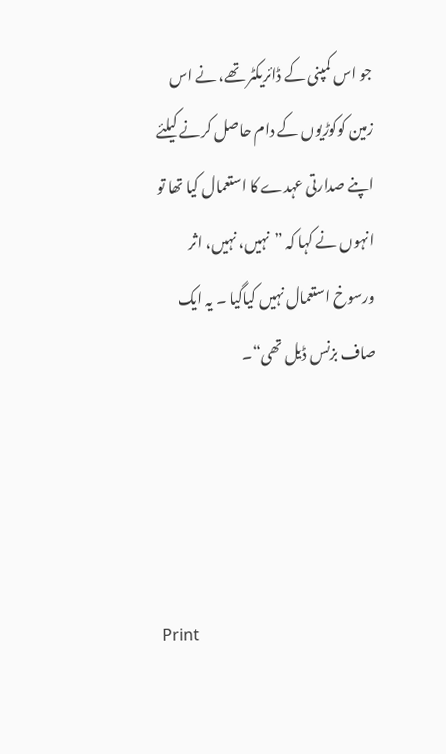جو اس کمپنی کے ڈائریکٹر تھے، نے اس زمین کوکوڑیوں کے دام حاصل کرنے کیلئے اپنے صدارتی عہدے کا استعمال کیا تھا تو انہوں نے کہا کہ ”نہیں، نہیں، اثر ورسوخ استعمال نہیں کیاگیا ۔ یہ ایک صاف بزنس ڈیل تھی“۔




Print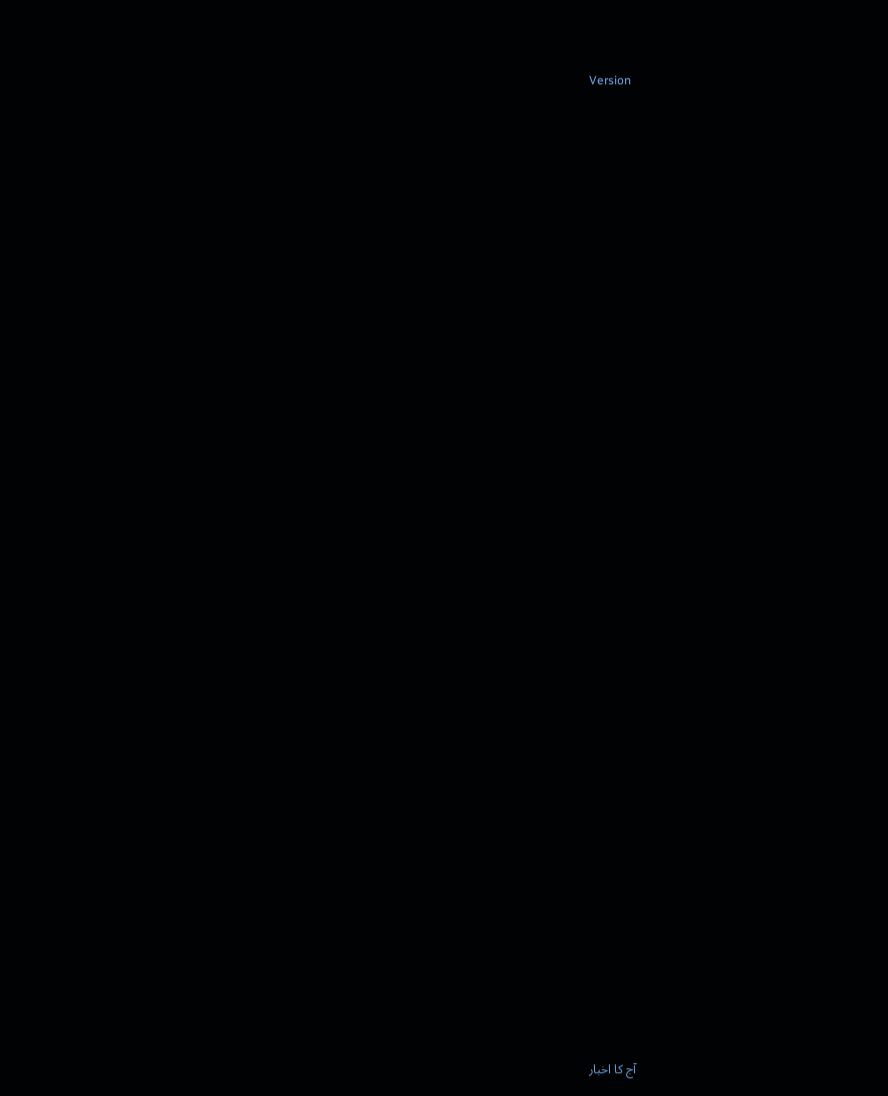Version










































آج کا اخبار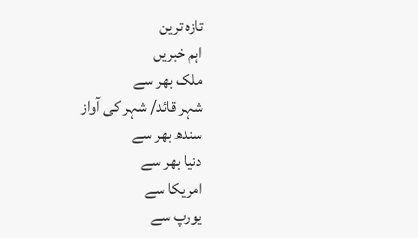تازہ ترین
اہم خبریں
ملک بھر سے
شہر قائد/ شہر کی آواز
سندھ بھر سے
دنیا بھر سے
امریکا سے
یورپ سے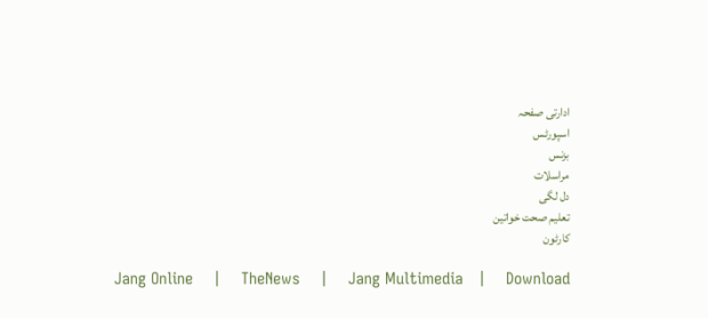ادارتی صفحہ
اسپورٹس
بزنس
مراسلات
دل لگی
تعلیم صحت خواتین
کارٹون

   Jang Online    |    TheNews    |    Jang Multimedia   |    Download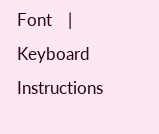Font    |    Keyboard Instructions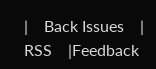|    Back Issues    |    RSS    |Feedback